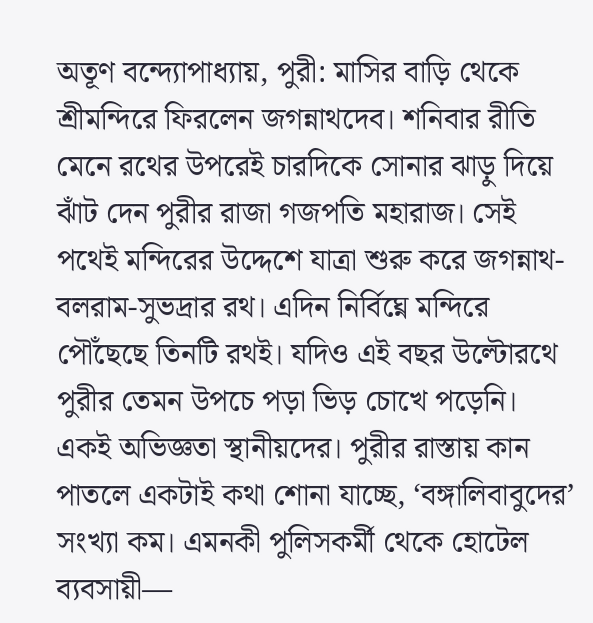অতূণ বন্দ্যোপাধ্যায়, পুরী: মাসির বাড়ি থেকে শ্রীমন্দিরে ফিরলেন জগন্নাথদেব। শনিবার রীতি মেনে রথের উপরেই চারদিকে সোনার ঝাড়ু দিয়ে ঝাঁট দেন পুরীর রাজা গজপতি মহারাজ। সেই পথেই মন্দিরের উদ্দেশে যাত্রা শুরু করে জগন্নাথ-বলরাম-সুভদ্রার রথ। এদিন নির্বিঘ্নে মন্দিরে পৌঁছেছে তিনটি রথই। যদিও এই বছর উল্টোরথে পুরীর তেমন উপচে পড়া ভিড় চোখে পড়েনি। একই অভিজ্ঞতা স্থানীয়দের। পুরীর রাস্তায় কান পাতলে একটাই কথা শোনা যাচ্ছে, ‘বঙ্গালিবাবুদের’ সংখ্যা কম। এমনকী পুলিসকর্মী থেকে হোটেল ব্যবসায়ী—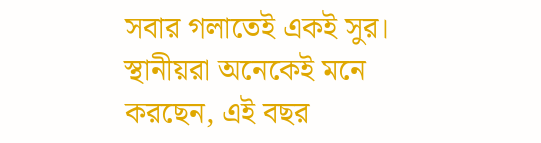সবার গলাতেই একই সুর।
স্থানীয়রা অনেকেই মনে করছেন, এই বছর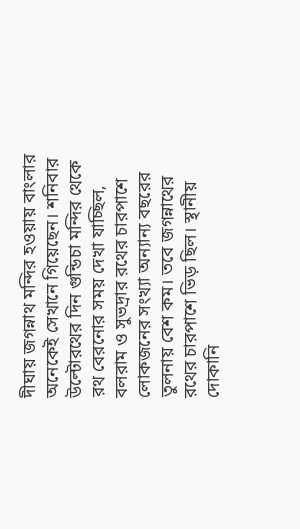দীঘায় জগন্নাথ মন্দির হওয়ায় বাংলার অনেকেই সেখানে গিয়েছেন। শনিবার উল্টোরথের দিন গুন্ডিচা মন্দির থেকে রথ বেরনোর সময় দেখা যাচ্ছিল, বলরাম ও সুভদ্রার রথের চারপাশে লোকজনের সংখ্যা অন্যান্য বছরের তুলনায় বেশ কম। তবে জগন্নাথের রথের চারপাশে ভিড় ছিল। স্থানীয় দোকানি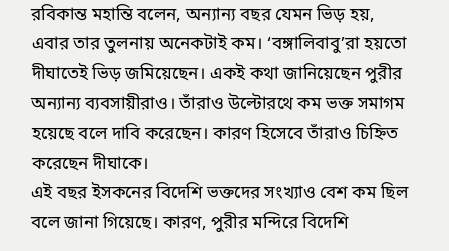রবিকান্ত মহান্তি বলেন, অন্যান্য বছর যেমন ভিড় হয়, এবার তার তুলনায় অনেকটাই কম। ‘বঙ্গালিবাবু’রা হয়তো দীঘাতেই ভিড় জমিয়েছেন। একই কথা জানিয়েছেন পুরীর অন্যান্য ব্যবসায়ীরাও। তাঁরাও উল্টোরথে কম ভক্ত সমাগম হয়েছে বলে দাবি করেছেন। কারণ হিসেবে তাঁরাও চিহ্নিত করেছেন দীঘাকে।
এই বছর ইসকনের বিদেশি ভক্তদের সংখ্যাও বেশ কম ছিল বলে জানা গিয়েছে। কারণ, পুরীর মন্দিরে বিদেশি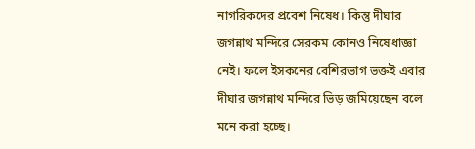নাগরিকদের প্রবেশ নিষেধ। কিন্তু দীঘার জগন্নাথ মন্দিরে সেরকম কোনও নিষেধাজ্ঞা নেই। ফলে ইসকনের বেশিরভাগ ভক্তই এবার দীঘার জগন্নাথ মন্দিরে ভিড় জমিয়েছেন বলে মনে করা হচ্ছে।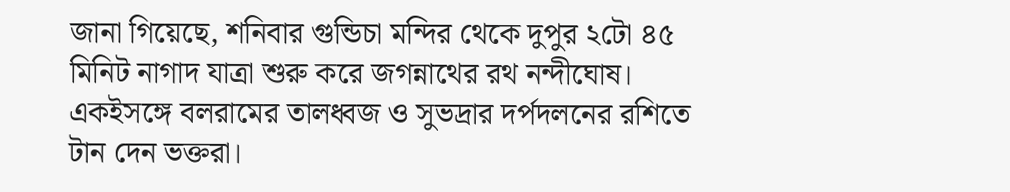জানা গিয়েছে, শনিবার গুন্ডিচা মন্দির থেকে দুপুর ২টো ৪৫ মিনিট নাগাদ যাত্রা শুরু করে জগন্নাথের রথ নন্দীঘোষ। একইসঙ্গে বলরামের তালধ্বজ ও সুভদ্রার দর্পদলনের রশিতে টান দেন ভক্তরা।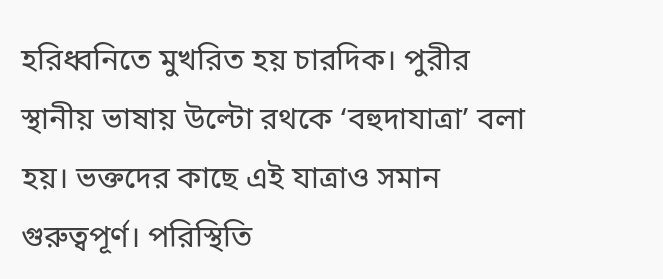হরিধ্বনিতে মুখরিত হয় চারদিক। পুরীর স্থানীয় ভাষায় উল্টো রথকে ‘বহুদাযাত্রা’ বলা হয়। ভক্তদের কাছে এই যাত্রাও সমান গুরুত্বপূর্ণ। পরিস্থিতি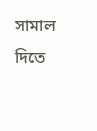সামাল দিতে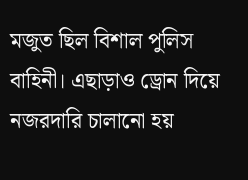মজুত ছিল বিশাল পুলিস বাহিনী। এছাড়াও ড্রোন দিয়ে নজরদারি চালানো হয়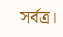সর্বত্র।